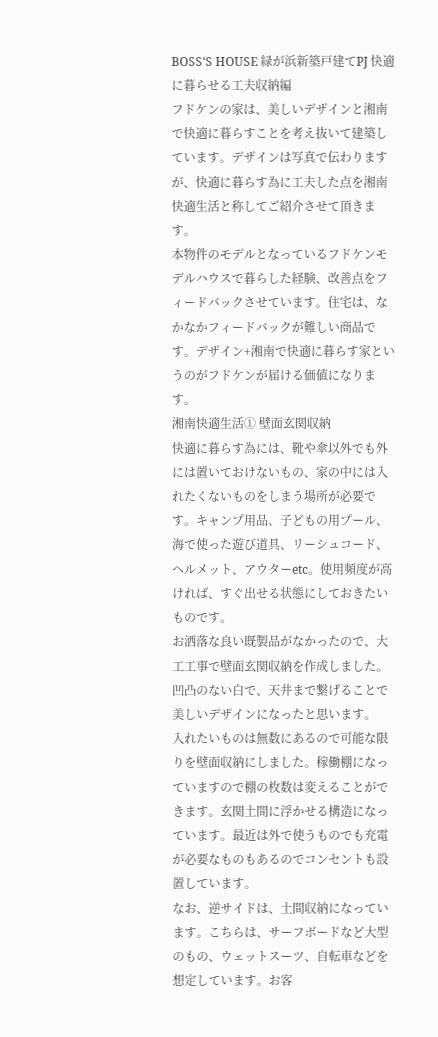BOSS‘S HOUSE 緑が浜新築戸建てPJ 快適に暮らせる工夫収納編
フドケンの家は、美しいデザインと湘南で快適に暮らすことを考え抜いて建築しています。デザインは写真で伝わりますが、快適に暮らす為に工夫した点を湘南快適生活と称してご紹介させて頂きます。
本物件のモデルとなっているフドケンモデルハウスで暮らした経験、改善点をフィードバックさせています。住宅は、なかなかフィードバックが難しい商品です。デザイン+湘南で快適に暮らす家というのがフドケンが届ける価値になります。
湘南快適生活① 壁面玄関収納
快適に暮らす為には、靴や傘以外でも外には置いておけないもの、家の中には入れたくないものをしまう場所が必要です。キャンプ用品、子どもの用プール、海で使った遊び道具、リーシュコード、ヘルメット、アウターetc。使用頻度が高ければ、すぐ出せる状態にしておきたいものです。
お洒落な良い既製品がなかったので、大工工事で壁面玄関収納を作成しました。凹凸のない白で、天井まで繋げることで美しいデザインになったと思います。
入れたいものは無数にあるので可能な限りを壁面収納にしました。稼働棚になっていますので棚の枚数は変えることができます。玄関土間に浮かせる構造になっています。最近は外で使うものでも充電が必要なものもあるのでコンセントも設置しています。
なお、逆サイドは、土間収納になっています。こちらは、サーフボードなど大型のもの、ウェットスーツ、自転車などを想定しています。お客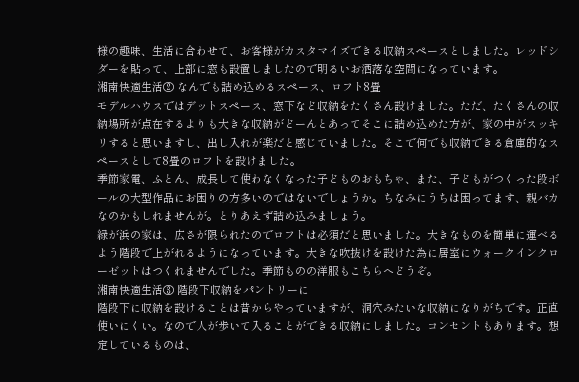様の趣味、生活に合わせて、お客様がカスタマイズできる収納スペースとしました。レッドシダーを貼って、上部に窓も設置しましたので明るいお洒落な空間になっています。
湘南快適生活② なんでも詰め込めるスペース、ロフト8畳
モデルハウスではデットスペース、窓下など収納をたくさん設けました。ただ、たくさんの収納場所が点在するよりも大きな収納がどーんとあってそこに詰め込めた方が、家の中がスッキリすると思いますし、出し入れが楽だと感じていました。そこで何でも収納できる倉庫的なスペースとして8畳のロフトを設けました。
季節家電、ふとん、成長して使わなくなった子どものおもちゃ、また、子どもがつくった段ボールの大型作品にお困りの方多いのではないでしょうか。ちなみにうちは困ってます、親バカなのかもしれませんが。とりあえず詰め込みましょう。
緑が浜の家は、広さが限られたのでロフトは必須だと思いました。大きなものを簡単に運べるよう階段で上がれるようになっています。大きな吹抜けを設けた為に居室にウォークインクローゼットはつくれませんでした。季節ものの洋服もこちらへどうぞ。
湘南快適生活③ 階段下収納をパントリーに
階段下に収納を設けることは昔からやっていますが、洞穴みたいな収納になりがちです。正直使いにくい。なので人が歩いて入ることができる収納にしました。コンセントもあります。想定しているものは、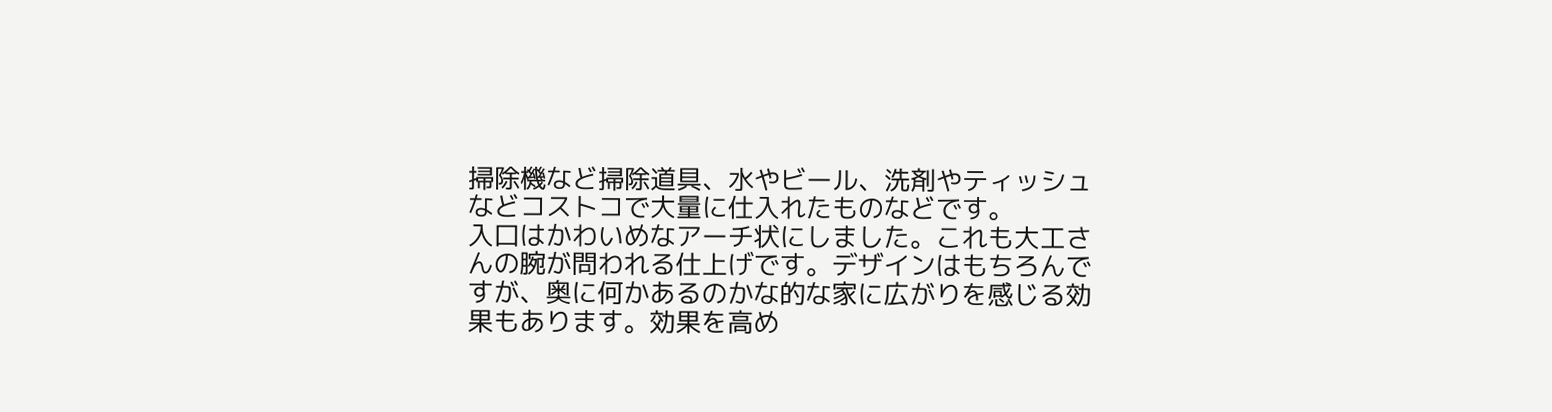掃除機など掃除道具、水やビール、洗剤やティッシュなどコストコで大量に仕入れたものなどです。
入口はかわいめなアーチ状にしました。これも大工さんの腕が問われる仕上げです。デザインはもちろんですが、奥に何かあるのかな的な家に広がりを感じる効果もあります。効果を高め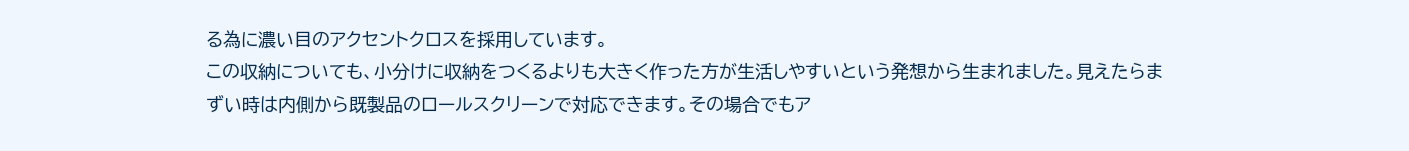る為に濃い目のアクセントクロスを採用しています。
この収納についても、小分けに収納をつくるよりも大きく作った方が生活しやすいという発想から生まれました。見えたらまずい時は内側から既製品のロールスクリーンで対応できます。その場合でもア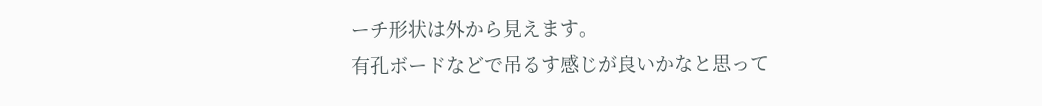ーチ形状は外から見えます。
有孔ボードなどで吊るす感じが良いかなと思って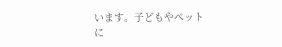います。子どもやペットに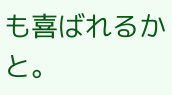も喜ばれるかと。